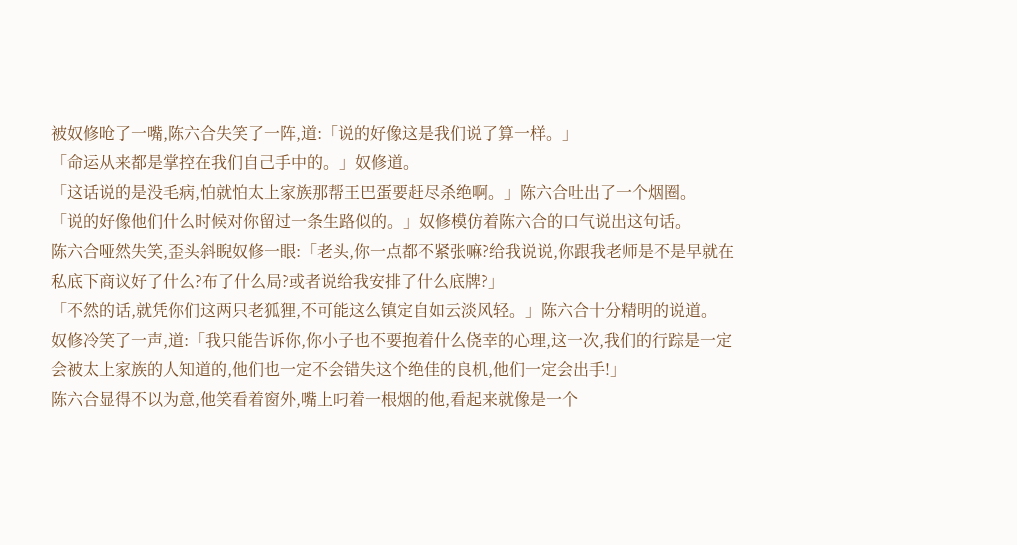被奴修呛了一嘴,陈六合失笑了一阵,道:「说的好像这是我们说了算一样。」
「命运从来都是掌控在我们自己手中的。」奴修道。
「这话说的是没毛病,怕就怕太上家族那帮王巴蛋要赶尽杀绝啊。」陈六合吐出了一个烟圈。
「说的好像他们什么时候对你留过一条生路似的。」奴修模仿着陈六合的口气说出这句话。
陈六合哑然失笑,歪头斜睨奴修一眼:「老头,你一点都不紧张嘛?给我说说,你跟我老师是不是早就在私底下商议好了什么?布了什么局?或者说给我安排了什么底牌?」
「不然的话,就凭你们这两只老狐狸,不可能这么镇定自如云淡风轻。」陈六合十分精明的说道。
奴修冷笑了一声,道:「我只能告诉你,你小子也不要抱着什么侥幸的心理,这一次,我们的行踪是一定会被太上家族的人知道的,他们也一定不会错失这个绝佳的良机,他们一定会出手!」
陈六合显得不以为意,他笑看着窗外,嘴上叼着一根烟的他,看起来就像是一个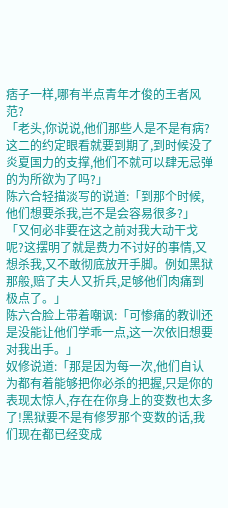痞子一样,哪有半点青年才俊的王者风范?
「老头,你说说,他们那些人是不是有病?这二的约定眼看就要到期了,到时候没了炎夏国力的支撑,他们不就可以肆无忌弹的为所欲为了吗?」
陈六合轻描淡写的说道:「到那个时候,他们想要杀我,岂不是会容易很多?」
「又何必非要在这之前对我大动干戈呢?这摆明了就是费力不讨好的事情,又想杀我,又不敢彻底放开手脚。例如黑狱那般,赔了夫人又折兵,足够他们肉痛到极点了。」
陈六合脸上带着嘲讽:「可惨痛的教训还是没能让他们学乖一点,这一次依旧想要对我出手。」
奴修说道:「那是因为每一次,他们自认为都有着能够把你必杀的把握,只是你的表现太惊人,存在在你身上的变数也太多了!黑狱要不是有修罗那个变数的话,我们现在都已经变成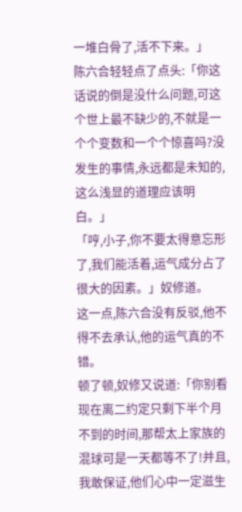一堆白骨了,活不下来。」
陈六合轻轻点了点头:「你这话说的倒是没什么问题,可这个世上最不缺少的,不就是一个个变数和一个个惊喜吗?没发生的事情,永远都是未知的,这么浅显的道理应该明白。」
「哼,小子,你不要太得意忘形了,我们能活着,运气成分占了很大的因素。」奴修道。
这一点,陈六合没有反驳,他不得不去承认,他的运气真的不错。
顿了顿,奴修又说道:「你别看现在离二约定只剩下半个月不到的时间,那帮太上家族的混球可是一天都等不了!并且,我敢保证,他们心中一定滋生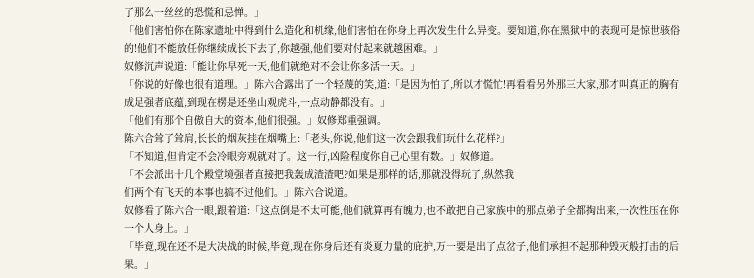了那么一丝丝的恐慌和忌惮。」
「他们害怕你在陈家遗址中得到什么造化和机缘,他们害怕在你身上再次发生什么异变。要知道,你在黑狱中的表现可是惊世骇俗的!他们不能放任你继续成长下去了,你越强,他们要对付起来就越困难。」
奴修沉声说道:「能让你早死一天,他们就绝对不会让你多活一天。」
「你说的好像也很有道理。」陈六合露出了一个轻蔑的笑,道:「是因为怕了,所以才慌忙!再看看另外那三大家,那才叫真正的胸有成足强者底蕴,到现在楞是还坐山观虎斗,一点动静都没有。」
「他们有那个自傲自大的资本,他们很强。」奴修郑重强调。
陈六合耸了耸肩,长长的烟灰挂在烟嘴上:「老头,你说,他们这一次会跟我们玩什么花样?」
「不知道,但肯定不会冷眼旁观就对了。这一行,凶险程度你自己心里有数。」奴修道。
「不会派出十几个殿堂境强者直接把我轰成渣渣吧?如果是那样的话,那就没得玩了,纵然我
们两个有飞天的本事也搞不过他们。」陈六合说道。
奴修看了陈六合一眼,跟着道:「这点倒是不太可能,他们就算再有魄力,也不敢把自己家族中的那点弟子全都掏出来,一次性压在你一个人身上。」
「毕竟,现在还不是大决战的时候,毕竟,现在你身后还有炎夏力量的庇护,万一要是出了点岔子,他们承担不起那种毁灭般打击的后果。」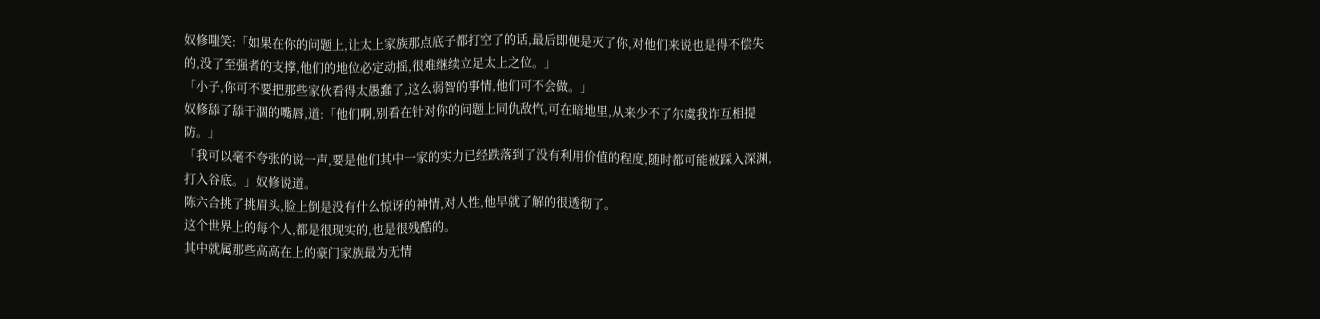奴修嗤笑:「如果在你的问题上,让太上家族那点底子都打空了的话,最后即便是灭了你,对他们来说也是得不偿失的,没了至强者的支撑,他们的地位必定动摇,很难继续立足太上之位。」
「小子,你可不要把那些家伙看得太愚蠢了,这么弱智的事情,他们可不会做。」
奴修舔了舔干涸的嘴唇,道:「他们啊,别看在针对你的问题上同仇敌忾,可在暗地里,从来少不了尔虞我诈互相提防。」
「我可以毫不夸张的说一声,要是他们其中一家的实力已经跌落到了没有利用价值的程度,随时都可能被踩入深渊,打入谷底。」奴修说道。
陈六合挑了挑眉头,脸上倒是没有什么惊讶的神情,对人性,他早就了解的很透彻了。
这个世界上的每个人,都是很现实的,也是很残酷的。
其中就属那些高高在上的豪门家族最为无情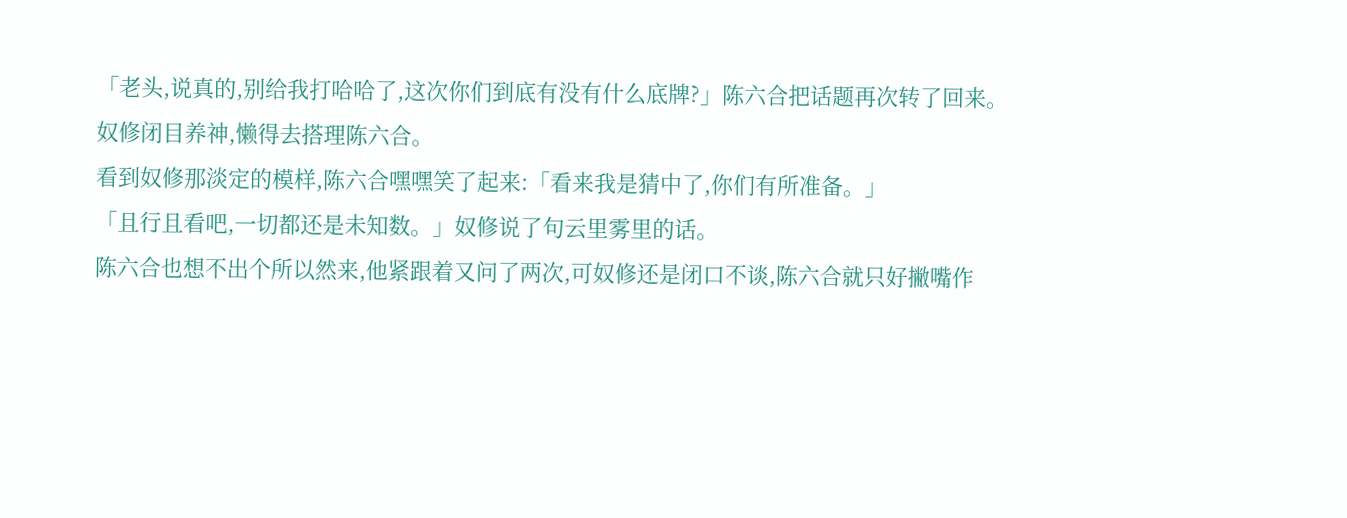「老头,说真的,别给我打哈哈了,这次你们到底有没有什么底牌?」陈六合把话题再次转了回来。
奴修闭目养神,懒得去搭理陈六合。
看到奴修那淡定的模样,陈六合嘿嘿笑了起来:「看来我是猜中了,你们有所准备。」
「且行且看吧,一切都还是未知数。」奴修说了句云里雾里的话。
陈六合也想不出个所以然来,他紧跟着又问了两次,可奴修还是闭口不谈,陈六合就只好撇嘴作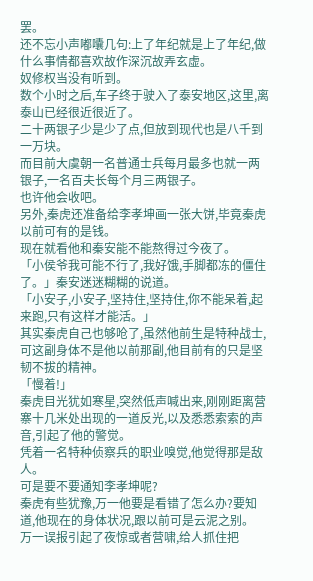罢。
还不忘小声嘟囔几句:上了年纪就是上了年纪,做什么事情都喜欢故作深沉故弄玄虚。
奴修权当没有听到。
数个小时之后,车子终于驶入了泰安地区,这里,离泰山已经很近很近了。
二十两银子少是少了点,但放到现代也是八千到一万块。
而目前大虞朝一名普通士兵每月最多也就一两银子,一名百夫长每个月三两银子。
也许他会收吧。
另外,秦虎还准备给李孝坤画一张大饼,毕竟秦虎以前可有的是钱。
现在就看他和秦安能不能熬得过今夜了。
「小侯爷我可能不行了,我好饿,手脚都冻的僵住了。」秦安迷迷糊糊的说道。
「小安子,小安子,坚持住,坚持住,你不能呆着,起来跑,只有这样才能活。」
其实秦虎自己也够呛了,虽然他前生是特种战士,可这副身体不是他以前那副,他目前有的只是坚韧不拔的精神。
「慢着!」
秦虎目光犹如寒星,突然低声喊出来,刚刚距离营寨十几米处出现的一道反光,以及悉悉索索的声音,引起了他的警觉。
凭着一名特种侦察兵的职业嗅觉,他觉得那是敌人。
可是要不要通知李孝坤呢?
秦虎有些犹豫,万一他要是看错了怎么办?要知道,他现在的身体状况,跟以前可是云泥之别。
万一误报引起了夜惊或者营啸,给人抓住把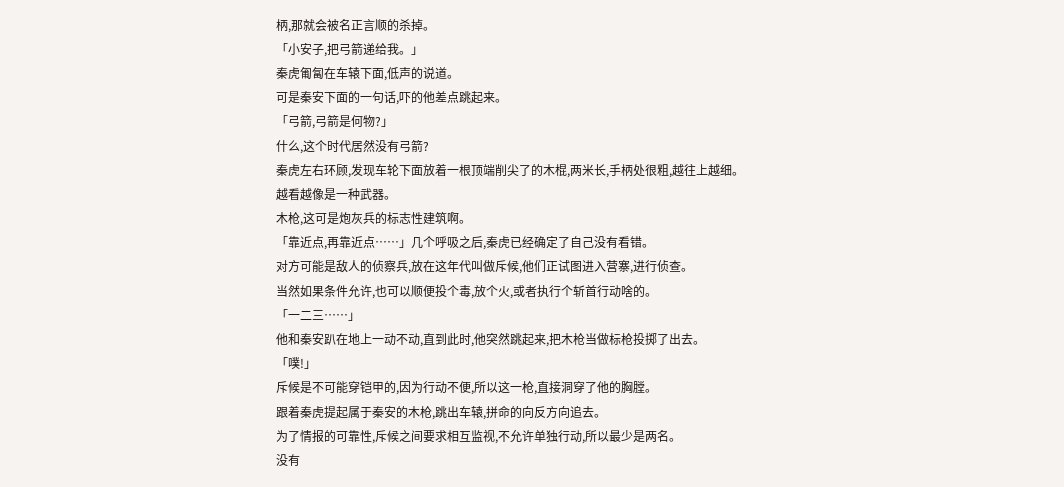柄,那就会被名正言顺的杀掉。
「小安子,把弓箭递给我。」
秦虎匍匐在车辕下面,低声的说道。
可是秦安下面的一句话,吓的他差点跳起来。
「弓箭,弓箭是何物?」
什么,这个时代居然没有弓箭?
秦虎左右环顾,发现车轮下面放着一根顶端削尖了的木棍,两米长,手柄处很粗,越往上越细。
越看越像是一种武器。
木枪,这可是炮灰兵的标志性建筑啊。
「靠近点,再靠近点……」几个呼吸之后,秦虎已经确定了自己没有看错。
对方可能是敌人的侦察兵,放在这年代叫做斥候,他们正试图进入营寨,进行侦查。
当然如果条件允许,也可以顺便投个毒,放个火,或者执行个斩首行动啥的。
「一二三……」
他和秦安趴在地上一动不动,直到此时,他突然跳起来,把木枪当做标枪投掷了出去。
「噗!」
斥候是不可能穿铠甲的,因为行动不便,所以这一枪,直接洞穿了他的胸膛。
跟着秦虎提起属于秦安的木枪,跳出车辕,拼命的向反方向追去。
为了情报的可靠性,斥候之间要求相互监视,不允许单独行动,所以最少是两名。
没有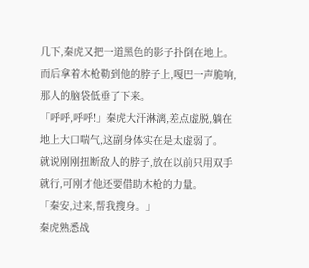几下,秦虎又把一道黑色的影子扑倒在地上。
而后拿着木枪勒到他的脖子上,嘎巴一声脆响,那人的脑袋低垂了下来。
「呼呼,呼呼!」秦虎大汗淋漓,差点虚脱,躺在地上大口喘气,这副身体实在是太虚弱了。
就说刚刚扭断敌人的脖子,放在以前只用双手就行,可刚才他还要借助木枪的力量。
「秦安,过来,帮我搜身。」
秦虎熟悉战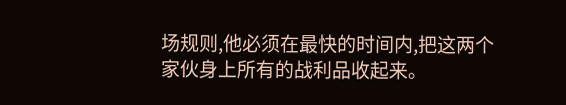场规则,他必须在最快的时间内,把这两个家伙身上所有的战利品收起来。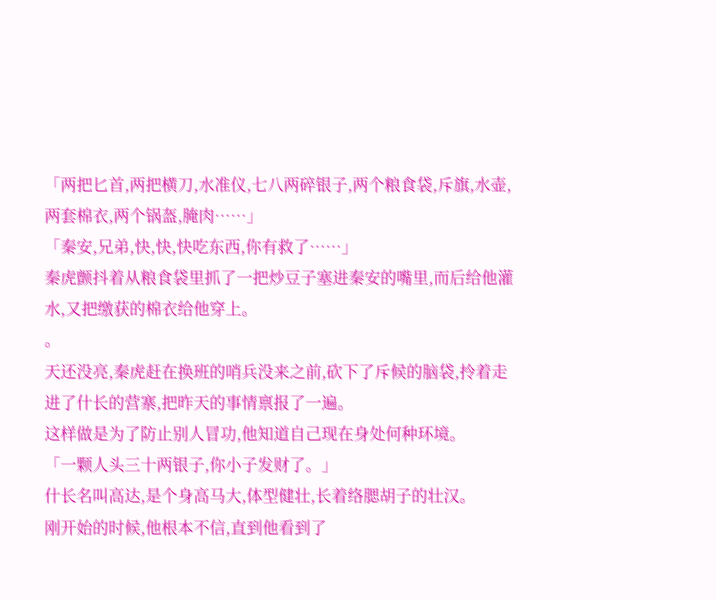「两把匕首,两把横刀,水准仪,七八两碎银子,两个粮食袋,斥旗,水壶,两套棉衣,两个锅盔,腌肉……」
「秦安,兄弟,快,快,快吃东西,你有救了……」
秦虎颤抖着从粮食袋里抓了一把炒豆子塞进秦安的嘴里,而后给他灌水,又把缴获的棉衣给他穿上。
。
天还没亮,秦虎赶在换班的哨兵没来之前,砍下了斥候的脑袋,拎着走进了什长的营寨,把昨天的事情禀报了一遍。
这样做是为了防止别人冒功,他知道自己现在身处何种环境。
「一颗人头三十两银子,你小子发财了。」
什长名叫高达,是个身高马大,体型健壮,长着络腮胡子的壮汉。
刚开始的时候,他根本不信,直到他看到了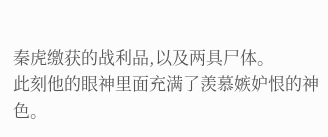秦虎缴获的战利品,以及两具尸体。
此刻他的眼神里面充满了羡慕嫉妒恨的神色。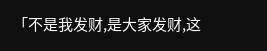「不是我发财,是大家发财,这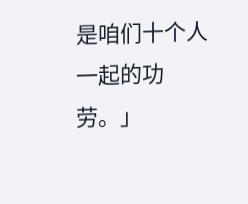是咱们十个人一起的功劳。」